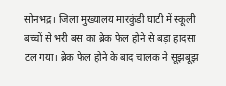सोनभद्र। जिला मुख्यालय मारकुंडी घाटी में स्कूली बच्चों से भरी बस का ब्रेक फेल होने से बड़ा हादसा टल गया। ब्रेक फेल होने के बाद चालक ने सूझबूझ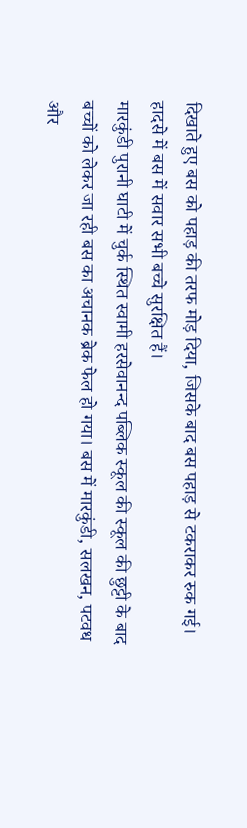दिखाते हुए बस को पहाड़ की तरफ मोड़ दिया, जिसके बाद बस पहाड़ से टकराकर रुक गई। हादसे में बस में सवार सभी बच्चे सुरक्षित हैं।
मारकुंडी पुरानी घाटी में चुर्क स्थित स्वामी हरसेवानन्द पब्लिक स्कूल की स्कूल की छुट्टी के बाद बच्चों को लेकर जा रही बस का अचानक ब्रेक फेल हो गया। बस में मारकुंडी, सलखन, पटवध और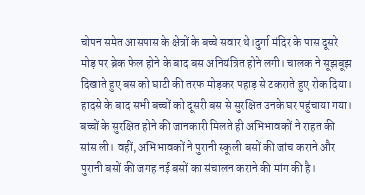चोपन समेत आसपास के क्षेत्रों के बच्चे सवार थे।दुर्गा मंदिर के पास दूसरे मोड़ पर ब्रेक फेल होने के बाद बस अनियंत्रित होने लगी। चालक ने सूझबूझ दिखाते हुए बस को घाटी की तरफ मोड़कर पहाड़ से टकराते हुए रोक दिया।
हादसे के बाद सभी बच्चों को दूसरी बस से सुरक्षित उनके घर पहुंचाया गया। बच्चों के सुरक्षित होने की जानकारी मिलते ही अभिभावकों ने राहत की सांस ली। वहीं, अभिभावकों ने पुरानी स्कूली बसों की जांच कराने और पुरानी बसों की जगह नई बसों का संचालन कराने की मांग की है।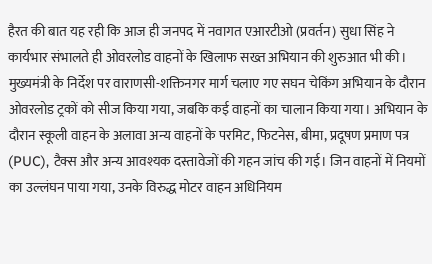हैरत की बात यह रही कि आज ही जनपद में नवागत एआरटीओ (प्रवर्तन) सुधा सिंह ने कार्यभार संभालते ही ओवरलोड वाहनों के खिलाफ सख्त अभियान की शुरुआत भी की। मुख्यमंत्री के निर्देश पर वाराणसी-शक्तिनगर मार्ग चलाए गए सघन चेकिंग अभियान के दौरान ओवरलोड ट्रकों को सीज किया गया, जबकि कई वाहनों का चालान किया गया। अभियान के दौरान स्कूली वाहन के अलावा अन्य वाहनों के परमिट, फिटनेस, बीमा, प्रदूषण प्रमाण पत्र (PUC), टैक्स और अन्य आवश्यक दस्तावेजों की गहन जांच की गई। जिन वाहनों में नियमों का उल्लंघन पाया गया, उनके विरुद्ध मोटर वाहन अधिनियम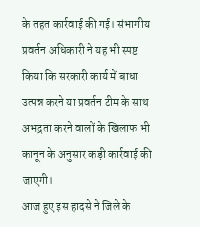के तहत कार्रवाई की गई। संभागीय प्रवर्तन अधिकारी ने यह भी स्पष्ट किया कि सरकारी कार्य में बाधा उत्पन्न करने या प्रवर्तन टीम के साथ अभद्रता करने वालों के खिलाफ भी कानून के अनुसार कड़ी कार्रवाई की जाएगी।
आज हुए इस हादसे ने जिले के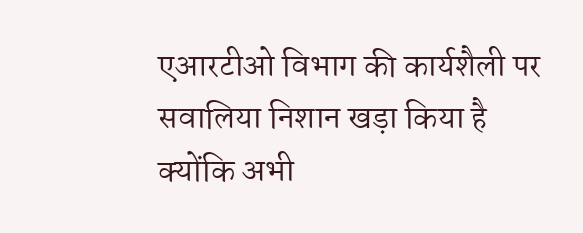एआरटीओ विभाग की कार्यशैली पर सवालिया निशान खड़ा किया है क्योंकि अभी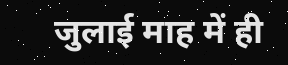जुलाई माह में ही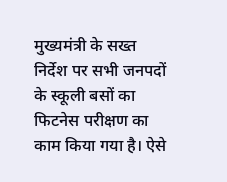मुख्यमंत्री के सख्त निर्देश पर सभी जनपदों के स्कूली बसों का फिटनेस परीक्षण का काम किया गया है। ऐसे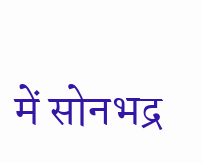में सोनभद्र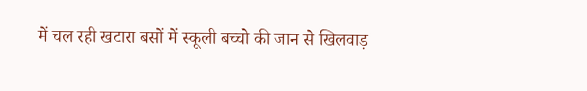में चल रही खटारा बसों में स्कूली बच्चो की जान से खिलवाड़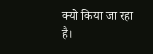क्यो किया जा रहा है।